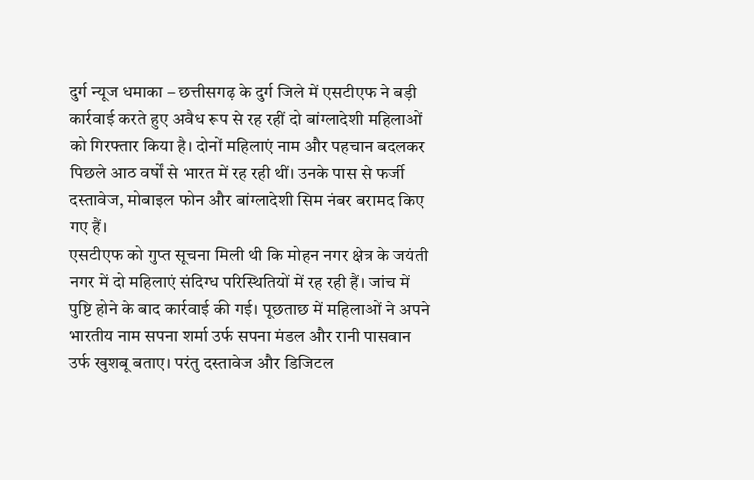दुर्ग न्यूज धमाका – छत्तीसगढ़ के दुर्ग जिले में एसटीएफ ने बड़ी कार्रवाई करते हुए अवैध रूप से रह रहीं दो बांग्लादेशी महिलाओं को गिरफ्तार किया है। दोनों महिलाएं नाम और पहचान बदलकर पिछले आठ वर्षों से भारत में रह रही थीं। उनके पास से फर्जी दस्तावेज, मोबाइल फोन और बांग्लादेशी सिम नंबर बरामद किए गए हैं।
एसटीएफ को गुप्त सूचना मिली थी कि मोहन नगर क्षेत्र के जयंती नगर में दो महिलाएं संदिग्ध परिस्थितियों में रह रही हैं। जांच में पुष्टि होने के बाद कार्रवाई की गई। पूछताछ में महिलाओं ने अपने भारतीय नाम सपना शर्मा उर्फ सपना मंडल और रानी पासवान उर्फ खुशबू बताए। परंतु दस्तावेज और डिजिटल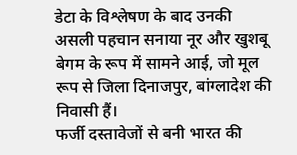डेटा के विश्लेषण के बाद उनकी असली पहचान सनाया नूर और खुशबू बेगम के रूप में सामने आई, जो मूल रूप से जिला दिनाजपुर, बांग्लादेश की निवासी हैं।
फर्जी दस्तावेजों से बनी भारत की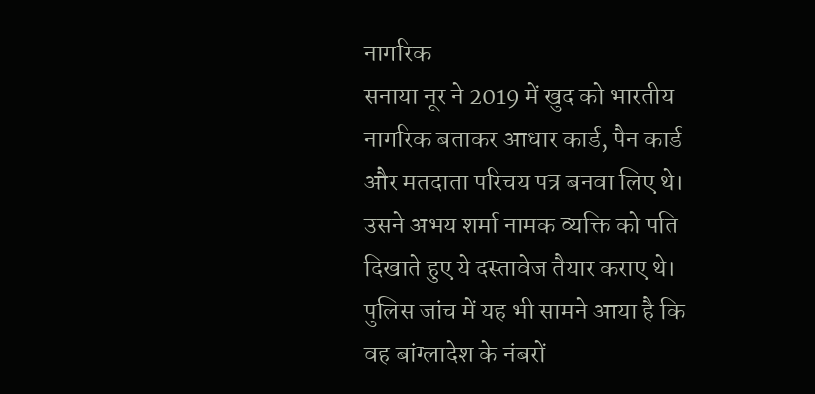नागरिक
सनाया नूर ने 2019 में खुद को भारतीय नागरिक बताकर आधार कार्ड, पैन कार्ड और मतदाता परिचय पत्र बनवा लिए थे। उसने अभय शर्मा नामक व्यक्ति को पति दिखाते हुए ये दस्तावेज तैयार कराए थे। पुलिस जांच में यह भी सामने आया है कि वह बांग्लादेश के नंबरों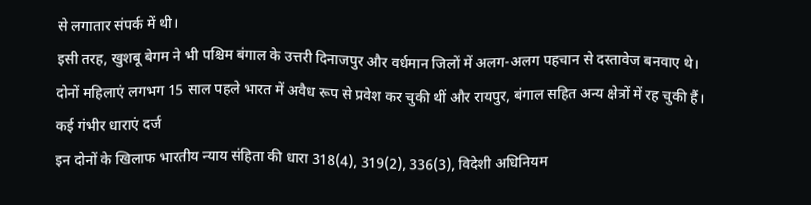से लगातार संपर्क में थी।
इसी तरह, खुशबू बेगम ने भी पश्चिम बंगाल के उत्तरी दिनाजपुर और वर्धमान जिलों में अलग-अलग पहचान से दस्तावेज बनवाए थे। दोनों महिलाएं लगभग 15 साल पहले भारत में अवैध रूप से प्रवेश कर चुकी थीं और रायपुर, बंगाल सहित अन्य क्षेत्रों में रह चुकी हैं।
कई गंभीर धाराएं दर्ज
इन दोनों के खिलाफ भारतीय न्याय संहिता की धारा 318(4), 319(2), 336(3), विदेशी अधिनियम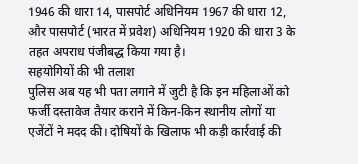1946 की धारा 14, पासपोर्ट अधिनियम 1967 की धारा 12, और पासपोर्ट (भारत में प्रवेश) अधिनियम 1920 की धारा 3 के तहत अपराध पंजीबद्ध किया गया है।
सहयोगियों की भी तलाश
पुलिस अब यह भी पता लगाने में जुटी है कि इन महिलाओं को फर्जी दस्तावेज तैयार कराने में किन-किन स्थानीय लोगों या एजेंटों ने मदद की। दोषियों के खिलाफ भी कड़ी कार्रवाई की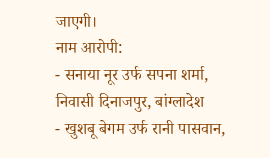जाएगी।
नाम आरोपी:
- सनाया नूर उर्फ सपना शर्मा, निवासी दिनाजपुर, बांग्लादेश
- खुशबू बेगम उर्फ रानी पासवान,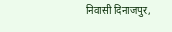निवासी दिनाजपुर,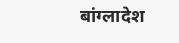बांग्लादेश